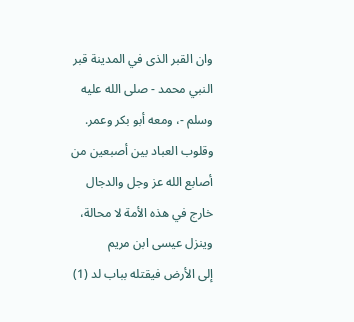وان القبر الذى في المدينة قبر النبي محمد - صلى الله عليه وسلم -، ومعه أبو بكر وعمر. وقلوب العباد بين أصبعين من أصابع الله عز وجل والدجال خارج في هذه الأمة لا محالة، وينزل عيسى ابن مريم
إلى الأرض فيقتله بباب لد (1)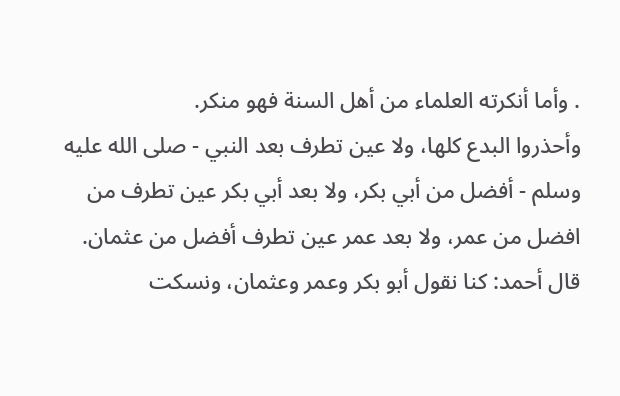. وأما أنكرته العلماء من أهل السنة فهو منكر.
وأحذروا البدع كلها، ولا عين تطرف بعد النبي - صلى الله عليه وسلم - أفضل من أبي بكر، ولا بعد أبي بكر عين تطرف من افضل من عمر، ولا بعد عمر عين تطرف أفضل من عثمان.
قال أحمد: كنا نقول أبو بكر وعمر وعثمان، ونسكت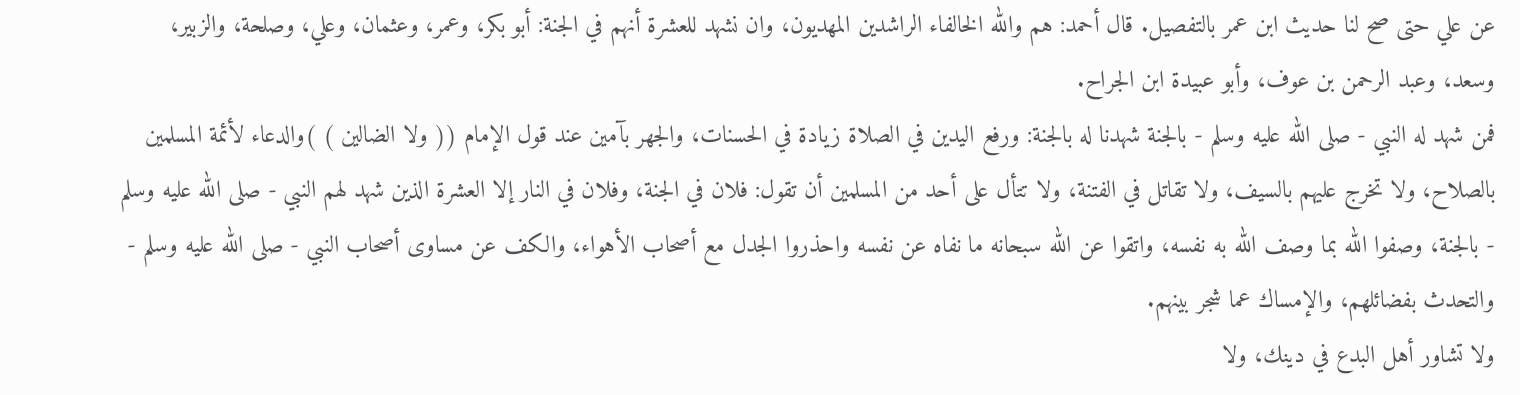عن علي حتى صح لنا حديث ابن عمر بالتفصيل. قال أحمد: هم والله الخالفاء الراشدين المهديون، وان نشهد للعشرة أنهم في الجنة: أبو بكر، وعمر، وعثمان، وعلي، وصلحة، والزبير، وسعد، وعبد الرحمن بن عوف، وأبو عبيدة ابن الجراح.
فمن شهد له النبي - صلى الله عليه وسلم - بالجنة شهدنا له بالجنة: ورفع اليدين في الصلاة زيادة في الحسنات، والجهر بآمين عند قول الإمام (( ولا الضالين ) )والدعاء لأئمة المسلمين بالصلاح، ولا تخرج عليهم بالسيف، ولا تقاتل في الفتنة، ولا تتأل على أحد من المسلمين أن تقول: فلان في الجنة، وفلان في النار إلا العشرة الذين شهد لهم النبي - صلى الله عليه وسلم - بالجنة، وصفوا الله بما وصف الله به نفسه، واتقوا عن الله سبحانه ما نفاه عن نفسه واحذروا الجدل مع أصحاب الأهواء، والكف عن مساوى أصحاب النبي - صلى الله عليه وسلم - والتحدث بفضائلهم، والإمساك عما شجر بينهم.
ولا تشاور أهل البدع في دينك، ولا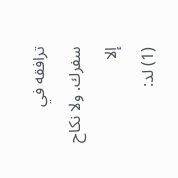ترافقه في سفرك. ولا نكاح إلا
(1) لد: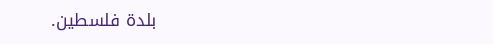بلدة فلسطين.